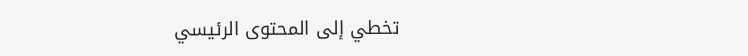تخطي إلى المحتوى الرئيسي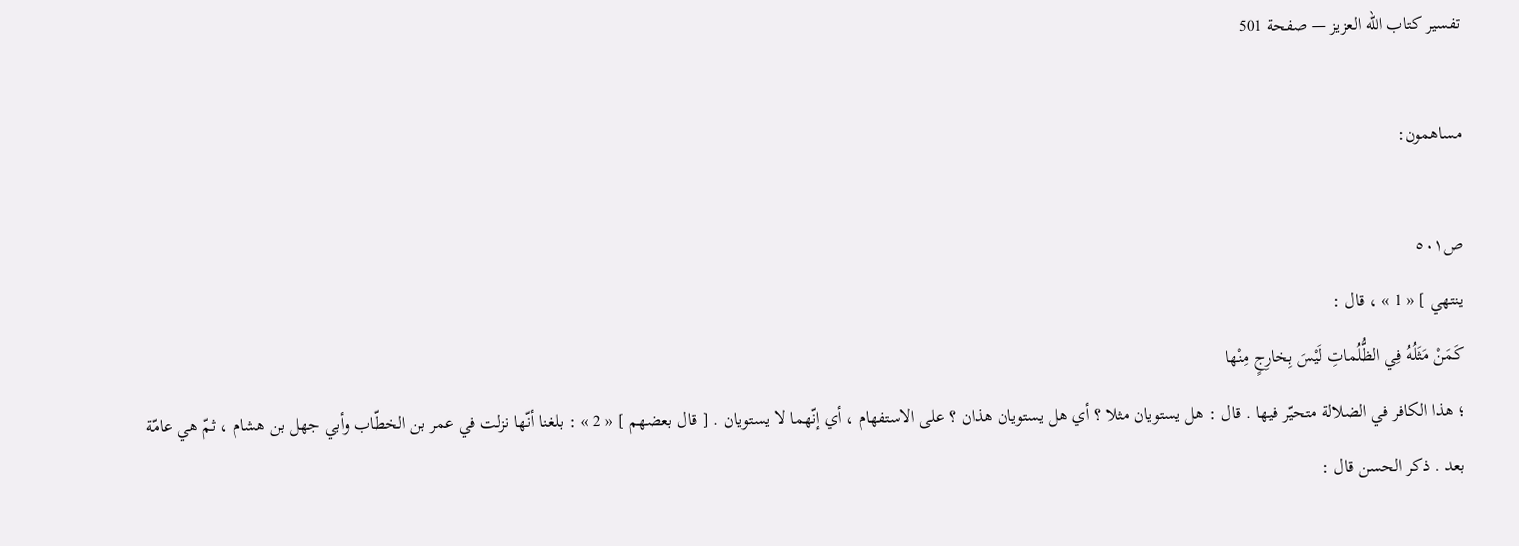تفسير كتاب الله العزيز — صفحة 501

مساهمون:

ص٥٠١
ينتهي ] « 1 » ، قال :
كَمَنْ مَثَلُهُ فِي الظُّلُماتِ لَيْسَ بِخارِجٍ مِنْها
؛ هذا الكافر في الضلالة متحيّر فيها . قال : هل يستويان مثلا ؟ أي هل يستويان هذان ؟ على الاستفهام ، أي إنّهما لا يستويان . [ قال بعضهم ] « 2 » : بلغنا أنّها نزلت في عمر بن الخطّاب وأبي جهل بن هشام ، ثمّ هي عامّة بعد . ذكر الحسن قال :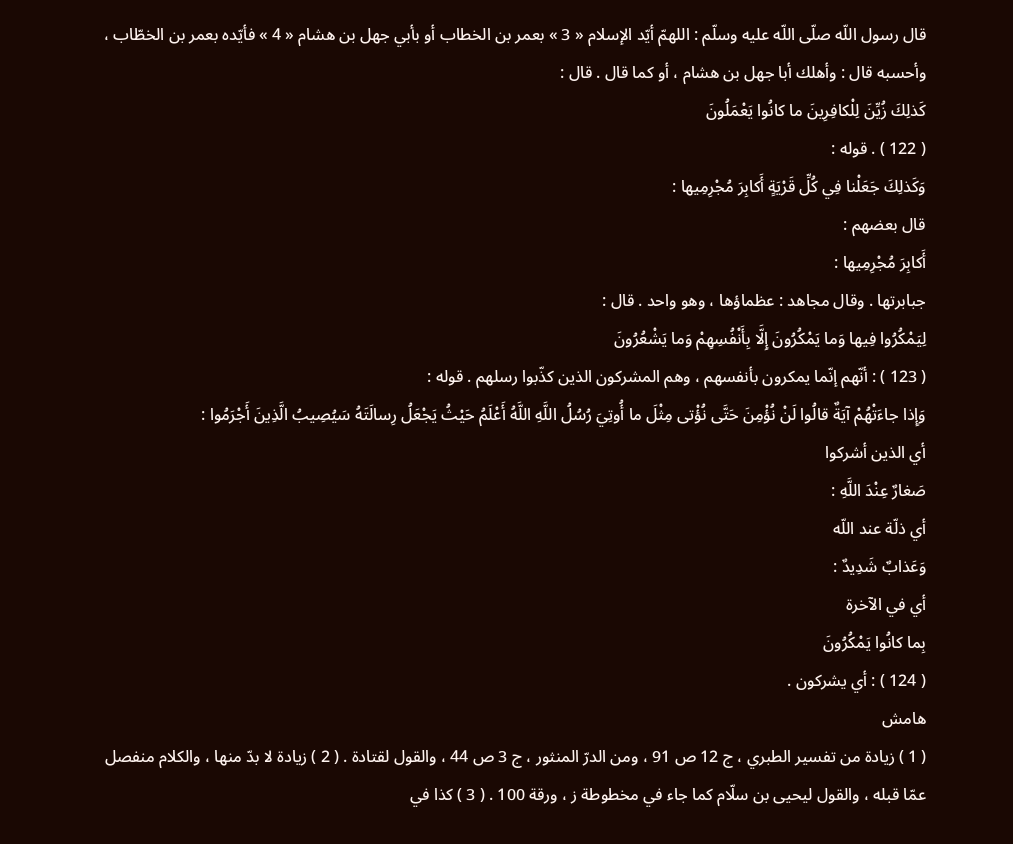قال رسول اللّه صلّى اللّه عليه وسلّم : اللهمّ أيّد الإسلام « 3 » بعمر بن الخطاب أو بأبي جهل بن هشام « 4 » فأيّده بعمر بن الخطّاب ، وأحسبه قال : وأهلك أبا جهل بن هشام ، أو كما قال . قال :
كَذلِكَ زُيِّنَ لِلْكافِرِينَ ما كانُوا يَعْمَلُونَ
( 122 ) . قوله :
وَكَذلِكَ جَعَلْنا فِي كُلِّ قَرْيَةٍ أَكابِرَ مُجْرِمِيها :
قال بعضهم :
أَكابِرَ مُجْرِمِيها :
جبابرتها . وقال مجاهد : عظماؤها ، وهو واحد . قال :
لِيَمْكُرُوا فِيها وَما يَمْكُرُونَ إِلَّا بِأَنْفُسِهِمْ وَما يَشْعُرُونَ
( 123 ) : أنّهم إنّما يمكرون بأنفسهم ، وهم المشركون الذين كذّبوا رسلهم . قوله :
وَإِذا جاءَتْهُمْ آيَةٌ قالُوا لَنْ نُؤْمِنَ حَتَّى نُؤْتى مِثْلَ ما أُوتِيَ رُسُلُ اللَّهِ اللَّهُ أَعْلَمُ حَيْثُ يَجْعَلُ رِسالَتَهُ سَيُصِيبُ الَّذِينَ أَجْرَمُوا :
أي الذين أشركوا
صَغارٌ عِنْدَ اللَّهِ :
أي ذلّة عند اللّه
وَعَذابٌ شَدِيدٌ :
أي في الآخرة
بِما كانُوا يَمْكُرُونَ
( 124 ) : أي يشركون .
هامش
( 1 ) زيادة من تفسير الطبري ، ج 12 ص 91 ، ومن الدرّ المنثور ، ج 3 ص 44 ، والقول لقتادة . ( 2 ) زيادة لا بدّ منها ، والكلام منفصل عمّا قبله ، والقول ليحيى بن سلّام كما جاء في مخطوطة ز ، ورقة 100 . ( 3 ) كذا في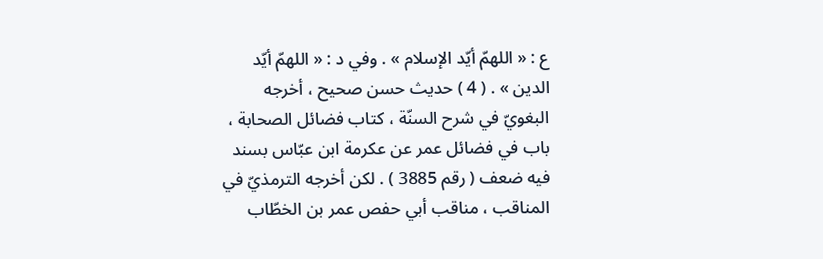ع : « اللهمّ أيّد الإسلام » . وفي د : « اللهمّ أيّد الدين » . ( 4 ) حديث حسن صحيح ، أخرجه البغويّ في شرح السنّة ، كتاب فضائل الصحابة ، باب في فضائل عمر عن عكرمة ابن عبّاس بسند فيه ضعف ( رقم 3885 ) . لكن أخرجه الترمذيّ في المناقب ، مناقب أبي حفص عمر بن الخطّاب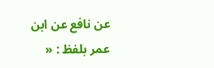عن نافع عن ابن عمر بلفظ : «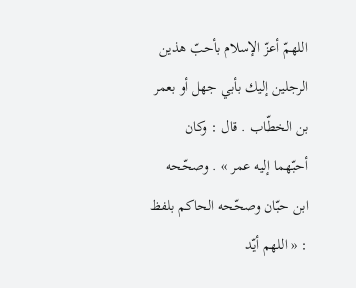اللهمّ أعزّ الإسلام بأحبّ هذين الرجلين إليك بأبي جهل أو بعمر بن الخطّاب . قال : وكان أحبّهما إليه عمر » . وصحّحه ابن حبّان وصحّحه الحاكم بلفظ : « اللهم أيّد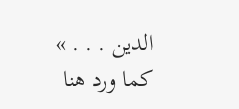الدين . . . » كما ورد هنا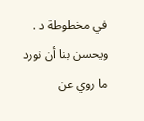في مخطوطة د . ويحسن بنا أن نورد ما روي عن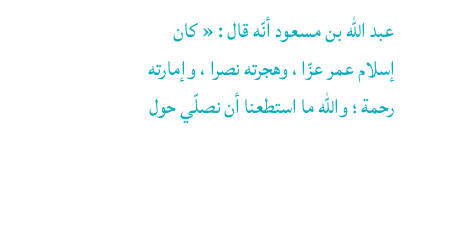عبد اللّه بن مسعود أنّه قال : « كان إسلام عمر عزّا ، وهجرته نصرا ، وإمارته رحمة ؛ واللّه ما استطعنا أن نصلّي حول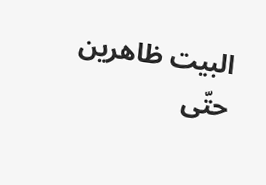البيت ظاهرين حتّى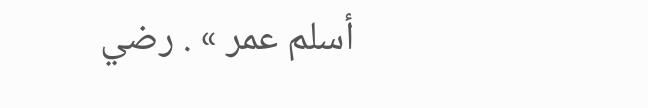أسلم عمر » . رضي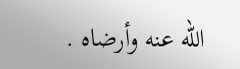اللّه عنه وأرضاه .